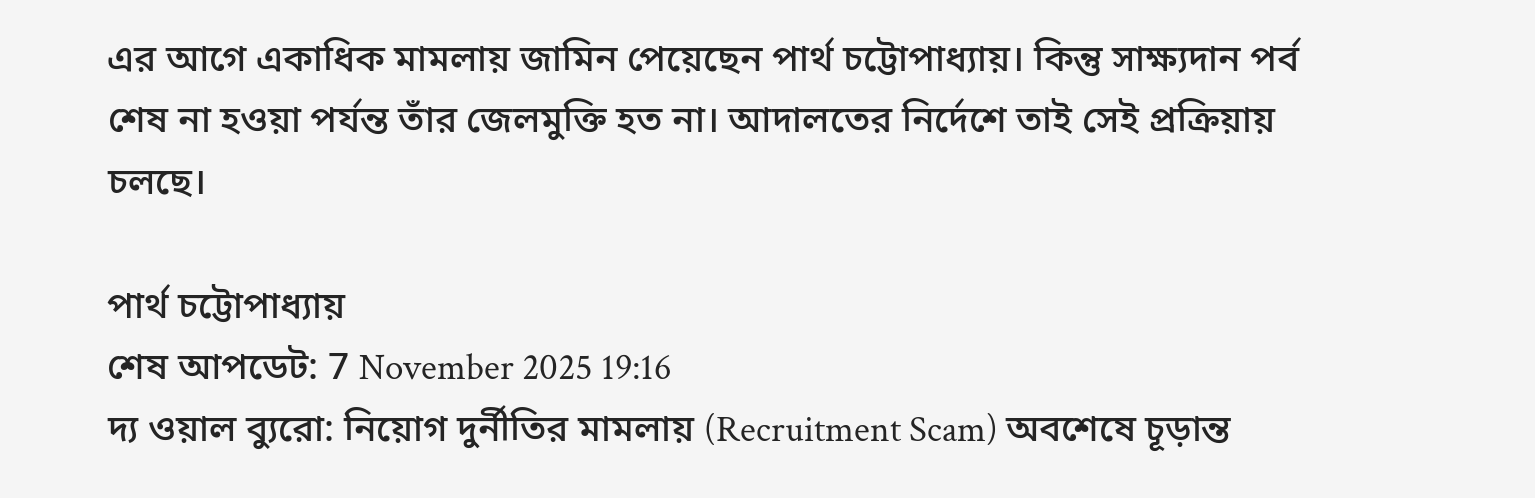এর আগে একাধিক মামলায় জামিন পেয়েছেন পার্থ চট্টোপাধ্যায়। কিন্তু সাক্ষ্যদান পর্ব শেষ না হওয়া পর্যন্ত তাঁর জেলমুক্তি হত না। আদালতের নির্দেশে তাই সেই প্রক্রিয়ায় চলছে।

পার্থ চট্টোপাধ্যায়
শেষ আপডেট: 7 November 2025 19:16
দ্য ওয়াল ব্যুরো: নিয়োগ দুর্নীতির মামলায় (Recruitment Scam) অবশেষে চূড়ান্ত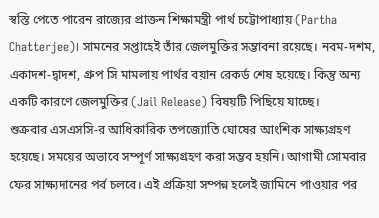স্বস্তি পেতে পারেন রাজ্যের প্রাক্তন শিক্ষামন্ত্রী পার্থ চট্টোপাধ্যায় (Partha Chatterjee)। সামনের সপ্তাহেই তাঁর জেলমুক্তির সম্ভাবনা রয়েছে। নবম-দশম, একাদশ-দ্বাদশ, গ্রুপ সি মামলায় পার্থর বয়ান রেকর্ড শেষ হয়েছে। কিন্তু অন্য একটি কারণে জেলমুক্তির (Jail Release) বিষয়টি পিছিয়ে যাচ্ছে।
শুক্রবার এসএসসি-র আধিকারিক তপজ্যোতি ঘোষের আংশিক সাক্ষ্যগ্রহণ হয়েছে। সময়ের অভাবে সম্পূর্ণ সাক্ষ্যগ্রহণ করা সম্ভব হয়নি। আগামী সোমবার ফের সাক্ষ্যদানের পর্ব চলবে। এই প্রক্রিয়া সম্পন্ন হলেই জামিনে পাওয়ার পর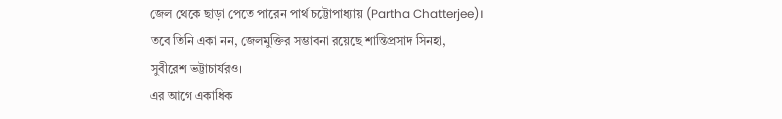জেল থেকে ছাড়া পেতে পারেন পার্থ চট্টোপাধ্যায় (Partha Chatterjee)। তবে তিনি একা নন, জেলমুক্তির সম্ভাবনা রয়েছে শান্তিপ্রসাদ সিনহা, সুবীরেশ ভট্টাচার্যরও।
এর আগে একাধিক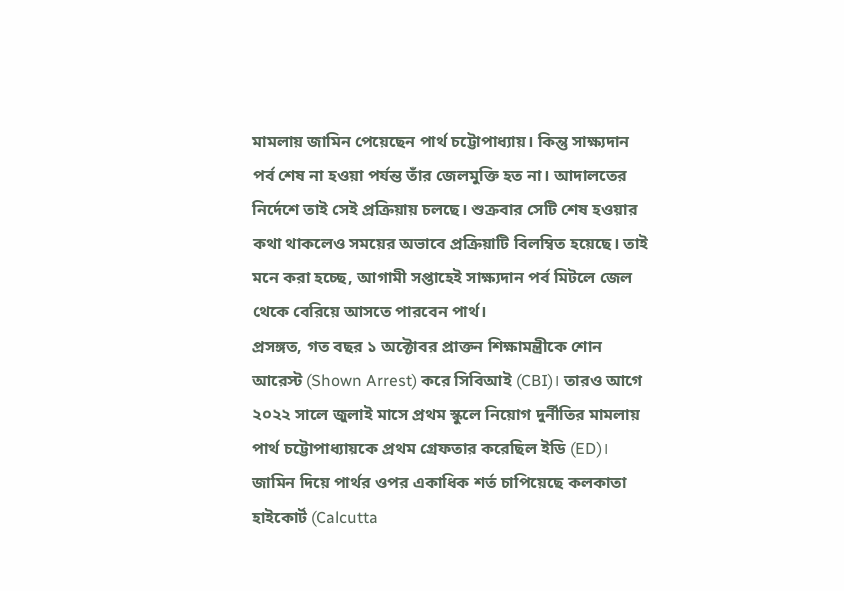মামলায় জামিন পেয়েছেন পার্থ চট্টোপাধ্যায়। কিন্তু সাক্ষ্যদান পর্ব শেষ না হওয়া পর্যন্ত তাঁর জেলমুক্তি হত না। আদালতের নির্দেশে তাই সেই প্রক্রিয়ায় চলছে। শুক্রবার সেটি শেষ হওয়ার কথা থাকলেও সময়ের অভাবে প্রক্রিয়াটি বিলম্বিত হয়েছে। তাই মনে করা হচ্ছে, আগামী সপ্তাহেই সাক্ষ্যদান পর্ব মিটলে জেল থেকে বেরিয়ে আসতে পারবেন পার্থ।
প্রসঙ্গত, গত বছর ১ অক্টোবর প্রাক্তন শিক্ষামন্ত্রীকে শোন আরেস্ট (Shown Arrest) করে সিবিআই (CBI)। তারও আগে ২০২২ সালে জুলাই মাসে প্রথম স্কুলে নিয়োগ দুর্নীতির মামলায় পার্থ চট্টোপাধ্যায়কে প্রথম গ্রেফতার করেছিল ইডি (ED)।
জামিন দিয়ে পার্থর ওপর একাধিক শর্ত চাপিয়েছে কলকাতা হাইকোর্ট (Calcutta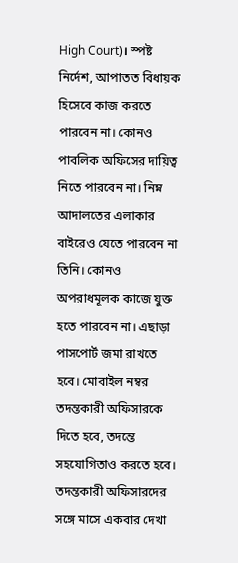High Court)। স্পষ্ট নির্দেশ, আপাতত বিধায়ক হিসেবে কাজ করতে পারবেন না। কোনও পাবলিক অফিসের দায়িত্ব নিতে পারবেন না। নিম্ন আদালতের এলাকার বাইরেও যেতে পারবেন না তিনি। কোনও অপরাধমূলক কাজে যুক্ত হতে পারবেন না। এছাড়া পাসপোর্ট জমা রাখতে হবে। মোবাইল নম্বর তদন্তকারী অফিসারকে দিতে হবে, তদন্তে সহযোগিতাও করতে হবে। তদন্তকারী অফিসারদের সঙ্গে মাসে একবার দেখা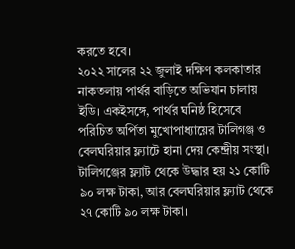করতে হবে।
২০২২ সালের ২২ জুলাই দক্ষিণ কলকাতার নাকতলায় পার্থর বাড়িতে অভিযান চালায় ইডি। একইসঙ্গে, পার্থর ঘনিষ্ঠ হিসেবে পরিচিত অর্পিতা মুখোপাধ্যায়ের টালিগঞ্জ ও বেলঘরিয়ার ফ্ল্যাটে হানা দেয় কেন্দ্রীয় সংস্থা। টালিগঞ্জের ফ্ল্যাট থেকে উদ্ধার হয় ২১ কোটি ৯০ লক্ষ টাকা, আর বেলঘরিয়ার ফ্ল্যাট থেকে ২৭ কোটি ৯০ লক্ষ টাকা।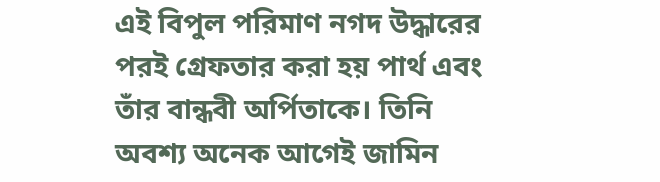এই বিপুল পরিমাণ নগদ উদ্ধারের পরই গ্রেফতার করা হয় পার্থ এবং তাঁর বান্ধবী অর্পিতাকে। তিনি অবশ্য অনেক আগেই জামিন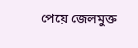পেয়ে জেলমুক্ত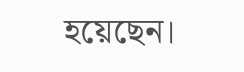হয়েছেন।